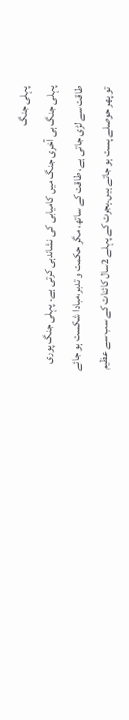پہلی جنگ
پہلی جنگ ہی آخری جنگ میں کامیابی کی نشاندہی کرتی ہے۔ پہلی جنگ پوری طاقت سے لڑی جاتی ہے، طاقت کے ساتھ، مگر حکمت و تدبر،مبادا شکست ہو جائے تو پھر حوصلے پست ہو جاتے ہیں۔ہجرت کے پہلے 2سال کائنات کے سب سے عظیم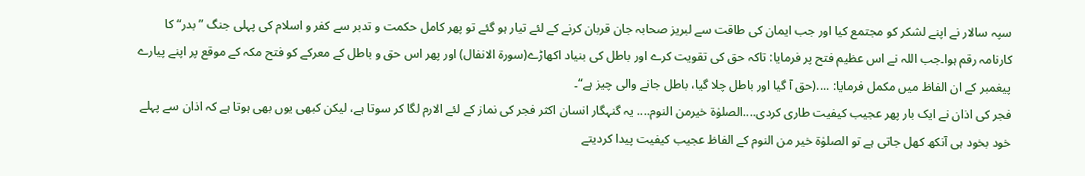سپہ سالار نے اپنے لشکر کو مجتمع کیا اور جب ایمان کی طاقت سے لبریز صحابہ جان قربان کرنے کے لئے تیار ہو گئے تو پھر کامل حکمت و تدبر سے کفر و اسلام کی پہلی جنگ ”بدر“ کا کارنامہ رقم ہوا۔جب اللہ نے اس عظیم فتح پر فرمایا: تاکہ حق کی تقویت کرے اور باطل کی بنیاد اکھاڑے(سورة الانفال) اور پھر اس حق و باطل کے معرکے کو فتح مکہ کے موقع پر اپنے پیارے پیغمبر کے ان الفاظ میں مکمل فرمایا: ....(حق آ گیا اور باطل چلا گیا، باطل جانے والی چیز ہے“۔
فجر کی اذان نے ایک بار پھر عجیب کیفیت طاری کردی....الصلوٰة خیرمن النوم.... یہ گنہگار انسان اکثر فجر کی نماز کے لئے الارم لگا کر سوتا ہے، لیکن کبھی یوں بھی ہوتا ہے کہ اذان سے پہلے خود بخود ہی آنکھ کھل جاتی ہے تو الصلوٰة خیر من النوم کے الفاظ عجیب کیفیت پیدا کردیتے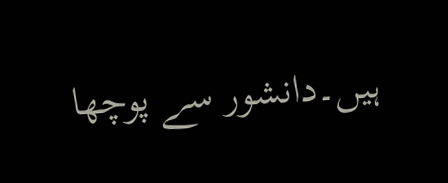ہیں۔دانشور سے پوچھا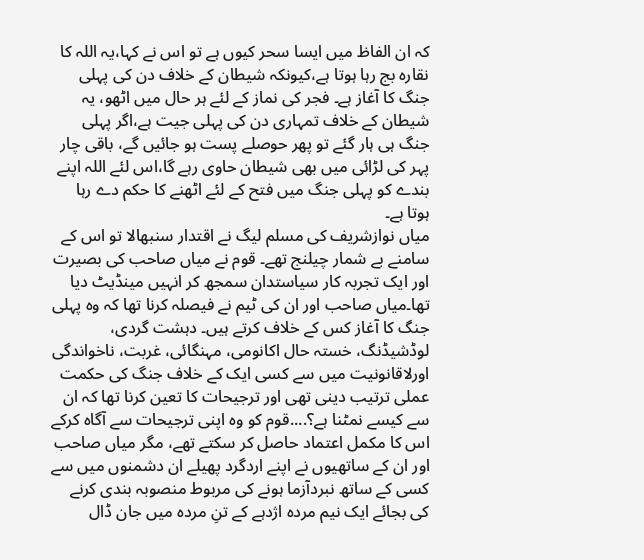کہ ان الفاظ میں ایسا سحر کیوں ہے تو اس نے کہا،یہ اللہ کا نقارہ بج رہا ہوتا ہے،کیونکہ شیطان کے خلاف دن کی پہلی جنگ کا آغاز ہے۔ فجر کی نماز کے لئے ہر حال میں اٹھو، یہ شیطان کے خلاف تمہاری دن کی پہلی جیت ہے،اگر پہلی جنگ ہی ہار گئے تو پھر حوصلے پست ہو جائیں گے، باقی چار پہر کی لڑائی میں بھی شیطان حاوی رہے گا،اس لئے اللہ اپنے بندے کو پہلی جنگ میں فتح کے لئے اٹھنے کا حکم دے رہا ہوتا ہے۔
میاں نوازشریف کی مسلم لیگ نے اقتدار سنبھالا تو اس کے سامنے بے شمار چیلنج تھے۔ قوم نے میاں صاحب کی بصیرت اور ایک تجربہ کار سیاستدان سمجھ کر انہیں مینڈیٹ دیا تھا۔میاں صاحب اور ان کی ٹیم نے فیصلہ کرنا تھا کہ وہ پہلی جنگ کا آغاز کس کے خلاف کرتے ہیں۔ دہشت گردی، لوڈشیڈنگ، خستہ حال اکانومی، مہنگائی، غربت، ناخواندگی اورلاقانونیت میں سے کسی ایک کے خلاف جنگ کی حکمت عملی ترتیب دینی تھی اور ترجیحات کا تعین کرنا تھا کہ ان سے کیسے نمٹنا ہے؟....قوم کو وہ اپنی ترجیحات سے آگاہ کرکے اس کا مکمل اعتماد حاصل کر سکتے تھے، مگر میاں صاحب اور ان کے ساتھیوں نے اپنے اردگرد پھیلے ان دشمنوں میں سے کسی کے ساتھ نبردآزما ہونے کی مربوط منصوبہ بندی کرنے کی بجائے ایک نیم مردہ اژدہے کے تنِ مردہ میں جان ڈال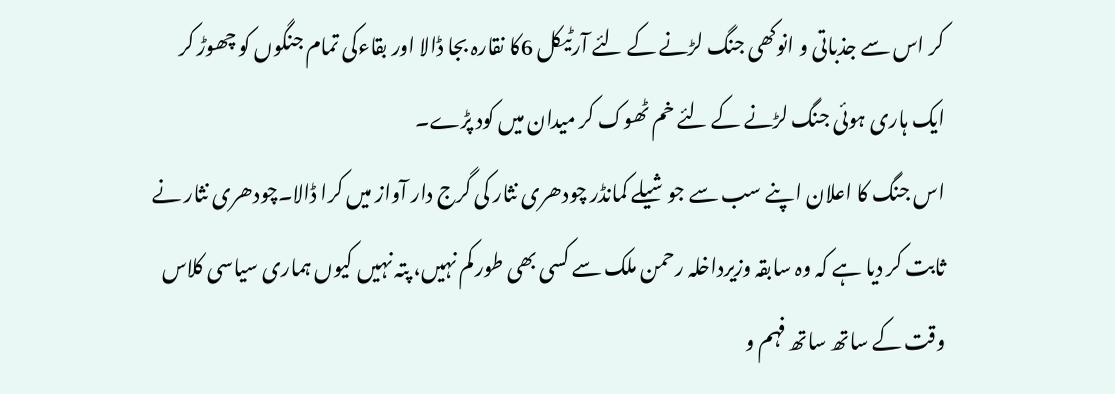کر اس سے جذباتی و انوکھی جنگ لڑنے کے لئے آرٹیکل 6کا نقارہ بجا ڈالا اور بقاءکی تمام جنگوں کو چھوڑ کر ایک ہاری ہوئی جنگ لڑنے کے لئے خم ٹھوک کر میدان میں کود پڑے۔
اس جنگ کا اعلان اپنے سب سے جوشیلے کمانڈر چودھری نثار کی گرج دار آواز میں کرا ڈالا۔چودھری نثار نے ثابت کر دیا ہے کہ وہ سابقہ وزیرداخلہ رحمن ملک سے کسی بھی طور کم نہیں، پتہ نہیں کیوں ہماری سیاسی کلاس وقت کے ساتھ ساتھ فہم و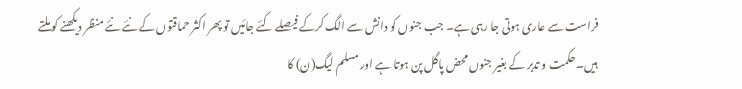فراست سے عاری ہوتی جا رہی ہے۔ جب جنوں کو دانش سے الگ کرکے فیصلے کئے جائیں تو پھر اکثر حماقتوں کے نئے نئے منظر دیکھنے کو ملتے ہیں۔حکمت و تدبر کے بغیر جنوں محض پاگل پن ہوتا ہے اور مسلم لیگ(ن) کا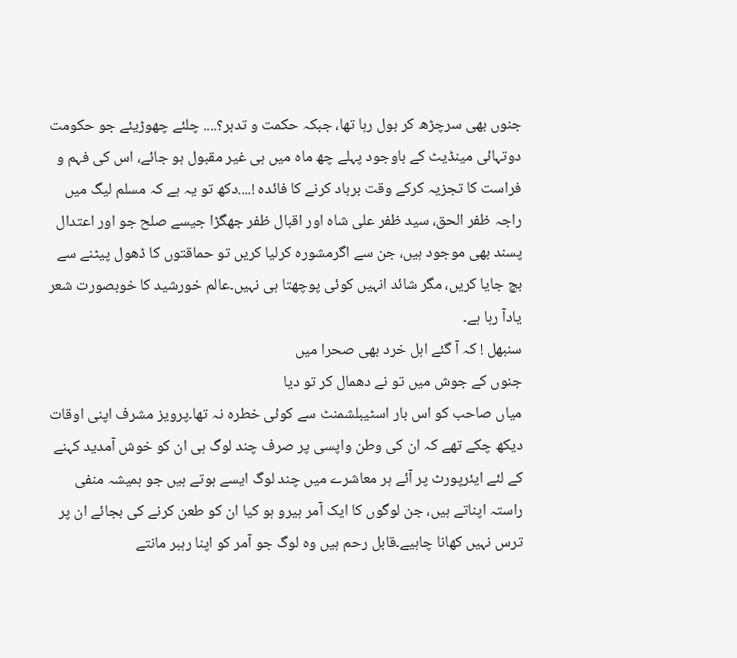جنوں بھی سرچڑھ کر بول رہا تھا، جبکہ حکمت و تدبر؟.... چلئے چھوڑیئے جو حکومت دوتہائی مینڈیٹ کے باوجود پہلے چھ ماہ میں ہی غیر مقبول ہو جائے، اس کی فہم و فراست کا تجزیہ کرکے وقت برباد کرنے کا فائدہ !....دکھ تو یہ ہے کہ مسلم لیگ میں راجہ ظفر الحق، سید ظفر علی شاہ اور اقبال ظفر جھگڑا جیسے صلح جو اور اعتدال پسند بھی موجود ہیں، جن سے اگرمشورہ کرلیا کریں تو حماقتوں کا ڈھول پیٹنے سے بچ جایا کریں، مگر شائد انہیں کوئی پوچھتا ہی نہیں۔عالم خورشید کا خوبصورت شعر یادآ رہا ہے۔
سنبھل ! کہ آ گئے اہل خرد بھی صحرا میں
جنوں کے جوش میں تو نے دھمال کر تو دیا
میاں صاحب کو اس بار اسٹیبلشمنٹ سے کوئی خطرہ نہ تھا۔پرویز مشرف اپنی اوقات دیکھ چکے تھے کہ ان کی وطن واپسی پر صرف چند لوگ ہی ان کو خوش آمدید کہنے کے لئے ایئرپورٹ پر آئے ہر معاشرے میں چند لوگ ایسے ہوتے ہیں جو ہمیشہ منفی راستہ اپناتے ہیں، جن لوگوں کا ایک آمر ہیرو ہو کیا ان کو طعن کرنے کی بجائے ان پر ترس نہیں کھانا چاہیے۔قابل رحم ہیں وہ لوگ جو آمر کو اپنا رہبر مانتے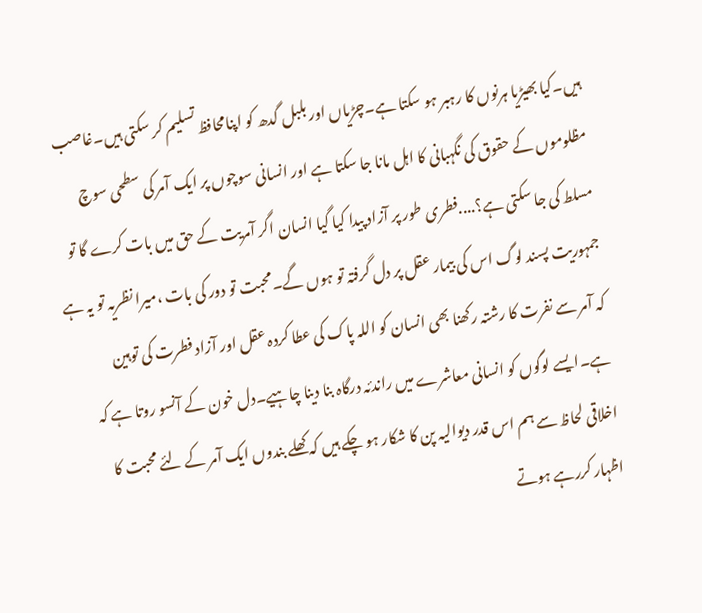ہیں۔کیا بھیڑیا ہرنوں کا رہبر ہو سکتا ہے۔چڑیاں اور بلبل گدھ کو اپنامحافظ تسلیم کر سکتی ہیں۔غاصب مظلوموں کے حقوق کی نگہبانی کا اہل مانا جا سکتا ہے اور انسانی سوچوں پر ایک آمر کی سطحی سوچ مسلط کی جا سکتی ہے؟....فطری طور پر آزاد پیدا کیا گیا انسان اگر آمریت کے حق میں بات کرے گا تو جمہوریت پسند لوگ اس کی بیمار عقل پر دل گرفتہ تو ہوں گے۔محبت تو دور کی بات ،میرا نظریہ تو یہ ہے کہ آمر سے نفرت کا رشتہ رکھنا بھی انسان کو اللہ پاک کی عطا کردہ عقل اور آزاد فطرت کی توہین ہے۔ایسے لوگوں کو انسانی معاشرے میں راندئہ درگاہ بنا دینا چاہیے۔دل خون کے آنسو روتا ہے کہ اخلاقی لحاظ سے ہم اس قدر دیوالیہ پن کا شکار ہو چکے ہیں کہ کھلے بندوں ایک آمر کے لئے محبت کا اظہار کررہے ہوتے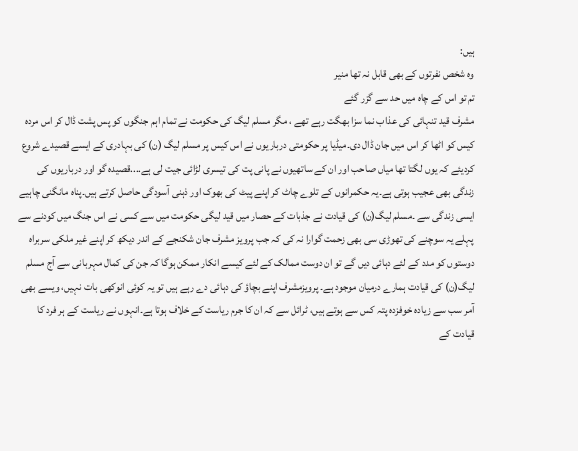ہیں:
وہ شخص نفرتوں کے بھی قابل نہ تھا منیر
تم تو اس کے چاہ میں حد سے گزر گئے
مشرف قید تنہائی کی عذاب نما سزا بھگت رہے تھے ، مگر مسلم لیگ کی حکومت نے تمام اہم جنگوں کو پس پشت ڈال کر اس مردہ کیس کو اٹھا کر اس میں جان ڈال دی۔میڈیا پر حکومتی درباریوں نے اس کیس پر مسلم لیگ (ن) کی بہادری کے ایسے قصیدے شروع کردیئے کہ یوں لگتا تھا میاں صاحب اور ان کے ساتھیوں نے پانی پت کی تیسری لڑائی جیت لی ہے....قصیدہ گو اور درباریوں کی زندگی بھی عجیب ہوتی ہے۔یہ حکمرانوں کے تلوے چاٹ کر اپنے پیٹ کی بھوک اور ذہنی آسودگی حاصل کرتے ہیں۔پناہ مانگنی چاہیے ایسی زندگی سے ۔مسلم لیگ(ن) کی قیادت نے جذبات کے حصار میں قید لیگی حکومت میں سے کسی نے اس جنگ میں کودنے سے پہلے یہ سوچنے کی تھوڑی سی بھی زحمت گوارا نہ کی کہ جب پرویز مشرف جان شکنجے کے اندر دیکھ کر اپنے غیر ملکی سربراہ دوستوں کو مدد کے لئے دہائی دیں گے تو ان دوست ممالک کے لئے کیسے انکار ممکن ہوگا کہ جن کی کمال مہربانی سے آج مسلم لیگ(ن) کی قیادت ہمارے درمیان موجود ہے۔ پرویزمشرف اپنے بچاؤ کی دہائی دے رہے ہیں تو یہ کوئی انوکھی بات نہیں، ویسے بھی آمر سب سے زیادہ خوفزدہ پتہ کس سے ہوتے ہیں، ٹرائل سے کہ ان کا جرم ریاست کے خلاف ہوتا ہے۔انہوں نے ریاست کے ہر فرد کا قیادت کے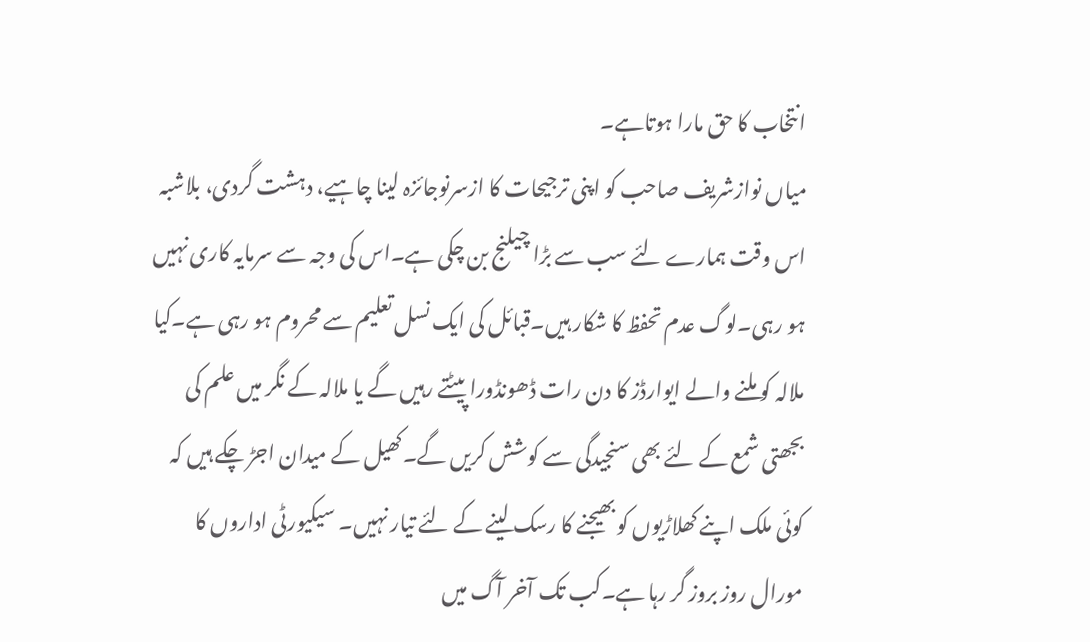انتخاب کا حق مارا ہوتاہے۔
میاں نوازشریف صاحب کو اپنی ترجیحات کا ازسرنوجائزہ لینا چاہیے، دہشت گردی، بلاشبہ اس وقت ہمارے لئے سب سے بڑا چیلنج بن چکی ہے۔اس کی وجہ سے سرمایہ کاری نہیں ہو رہی۔لوگ عدم تحفظ کا شکار ہیں۔قبائل کی ایک نسل تعلیم سے محروم ہو رہی ہے۔کیا ملالہ کو ملنے والے ایوارڈز کا دن رات ڈھونڈورا پیٹتے رہیں گے یا ملالہ کے نگر میں علم کی بجھتی شمع کے لئے بھی سنجیدگی سے کوشش کریں گے۔کھیل کے میدان اجڑ چکے ہیں کہ کوئی ملک اپنے کھلاڑیوں کو بھیجنے کا رسک لینے کے لئے تیار نہیں۔ سیکیورٹی اداروں کا مورال روز بروز گر رہا ہے۔کب تک آخر آگ میں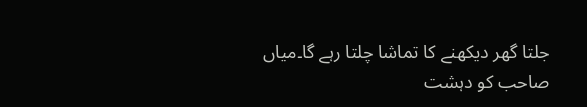جلتا گھر دیکھنے کا تماشا چلتا رہے گا۔میاں صاحب کو دہشت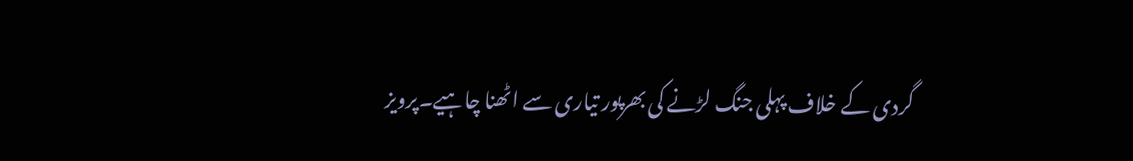گردی کے خلاف پہلی جنگ لڑنے کی بھرپور تیاری سے اٹھنا چاہیے۔پرویز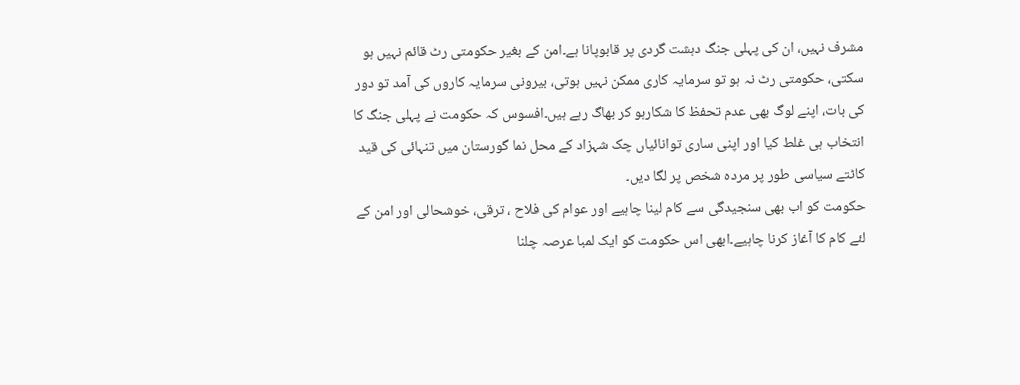مشرف نہیں، ان کی پہلی جنگ دہشت گردی پر قابوپانا ہے۔امن کے بغیر حکومتی رٹ قائم نہیں ہو سکتی، حکومتی رٹ نہ ہو تو سرمایہ کاری ممکن نہیں ہوتی، بیرونی سرمایہ کاروں کی آمد تو دور کی بات، اپنے لوگ بھی عدم تحفظ کا شکارہو کر بھاگ رہے ہیں۔افسوس کہ حکومت نے پہلی جنگ کا انتخاب ہی غلط کیا اور اپنی ساری توانائیاں چک شہزاد کے محل نما گورستان میں تنہائی کی قید کاٹتے سیاسی طور پر مردہ شخص پر لگا دیں۔
حکومت کو اب بھی سنجیدگی سے کام لینا چاہیے اور عوام کی فلاح ، ترقی، خوشحالی اور امن کے لئے کام کا آغاز کرنا چاہیے۔ابھی اس حکومت کو ایک لمبا عرصہ چلنا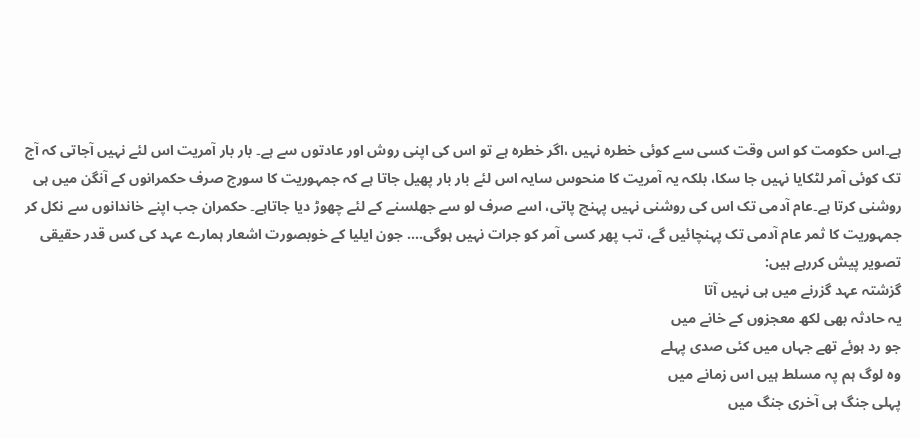ہے۔اس حکومت کو اس وقت کسی سے کوئی خطرہ نہیں ،اگر خطرہ ہے تو اس کی اپنی روش اور عادتوں سے ہے۔ بار بار آمریت اس لئے نہیں آجاتی کہ آج تک کوئی آمر لٹکایا نہیں جا سکا، بلکہ یہ آمریت کا منحوس سایہ اس لئے بار بار پھیل جاتا ہے کہ جمہوریت کا سورج صرف حکمرانوں کے آنگن میں ہی روشنی کرتا ہے۔عام آدمی تک اس کی روشنی نہیں پہنچ پاتی، اسے صرف لو سے جھلسنے کے لئے چھوڑ دیا جاتاہے۔ حکمران جب اپنے خاندانوں سے نکل کر جمہوریت کا ثمر عام آدمی تک پہنچائیں گے، تب پھر کسی آمر کو جرات نہیں ہوگی.... جون ایلیا کے خوبصورت اشعار ہمارے عہد کی کس قدر حقیقی تصویر پیش کررہے ہیں:
گزشتہ عہد گزرنے میں ہی نہیں آتا
یہ حادثہ بھی لکھ معجزوں کے خانے میں
جو رد ہوئے تھے جہاں میں کئی صدی پہلے
وہ لوگ ہم پہ مسلط ہیں اس زمانے میں
پہلی جنگ ہی آخری جنگ میں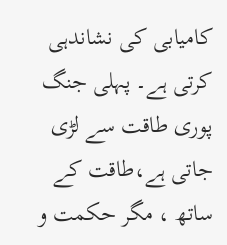کامیابی کی نشاندہی کرتی ہے۔ پہلی جنگ پوری طاقت سے لڑی جاتی ہے،طاقت کے ساتھ ، مگر حکمت و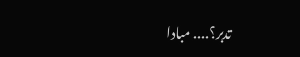تدبر؟.... مبادا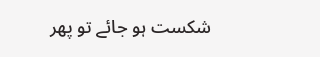شکست ہو جائے تو پھر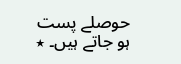حوصلے پست ہو جاتے ہیں۔ ٭